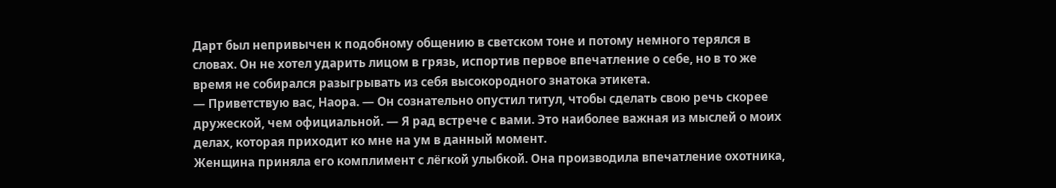Дарт был непривычен к подобному общению в светском тоне и потому немного терялся в словах. Он не хотел ударить лицом в грязь, испортив первое впечатление о себе, но в то же время не собирался разыгрывать из себя высокородного знатока этикета.
— Приветствую вас, Наора. — Он сознательно опустил титул, чтобы сделать свою речь скорее дружеской, чем официальной. — Я рад встрече с вами. Это наиболее важная из мыслей о моих делах, которая приходит ко мне на ум в данный момент.
Женщина приняла его комплимент с лёгкой улыбкой. Она производила впечатление охотника,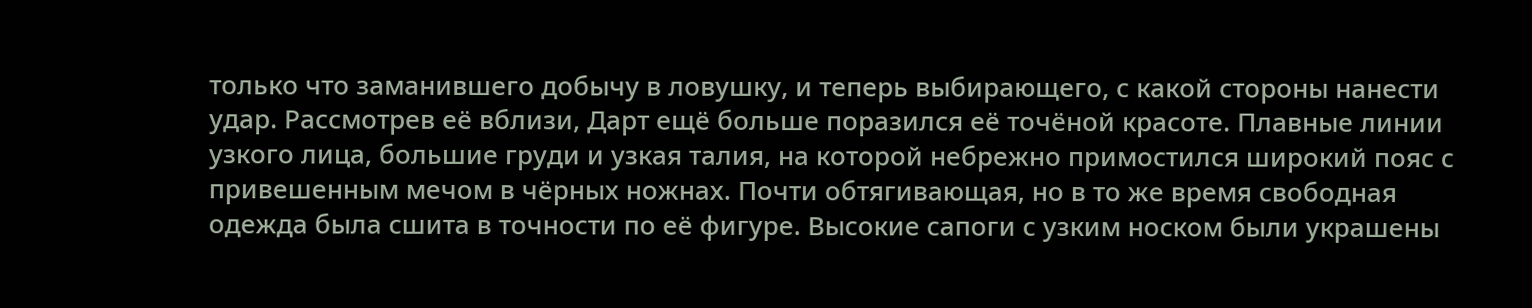только что заманившего добычу в ловушку, и теперь выбирающего, с какой стороны нанести удар. Рассмотрев её вблизи, Дарт ещё больше поразился её точёной красоте. Плавные линии узкого лица, большие груди и узкая талия, на которой небрежно примостился широкий пояс с привешенным мечом в чёрных ножнах. Почти обтягивающая, но в то же время свободная одежда была сшита в точности по её фигуре. Высокие сапоги с узким носком были украшены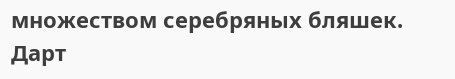множеством серебряных бляшек.
Дарт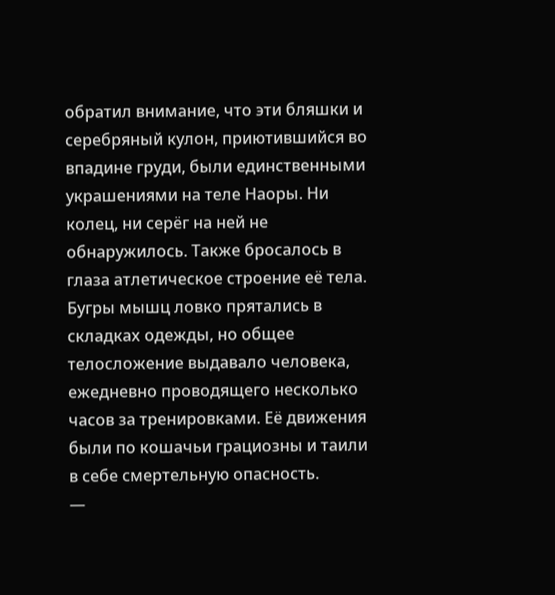обратил внимание, что эти бляшки и серебряный кулон, приютившийся во впадине груди, были единственными украшениями на теле Наоры. Ни колец, ни серёг на ней не обнаружилось. Также бросалось в глаза атлетическое строение её тела. Бугры мышц ловко прятались в складках одежды, но общее телосложение выдавало человека, ежедневно проводящего несколько часов за тренировками. Её движения были по кошачьи грациозны и таили в себе смертельную опасность.
—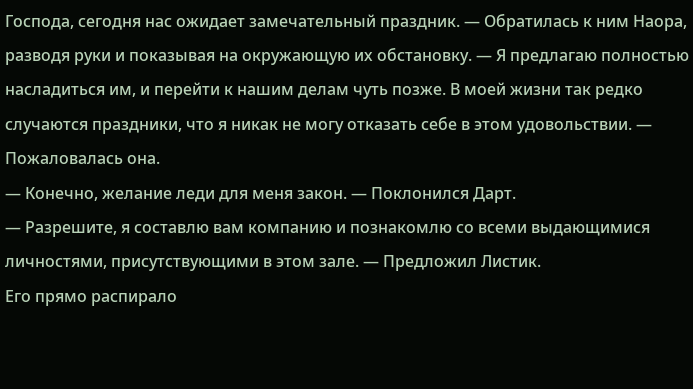Господа, сегодня нас ожидает замечательный праздник. — Обратилась к ним Наора, разводя руки и показывая на окружающую их обстановку. — Я предлагаю полностью насладиться им, и перейти к нашим делам чуть позже. В моей жизни так редко случаются праздники, что я никак не могу отказать себе в этом удовольствии. — Пожаловалась она.
— Конечно, желание леди для меня закон. — Поклонился Дарт.
— Разрешите, я составлю вам компанию и познакомлю со всеми выдающимися личностями, присутствующими в этом зале. — Предложил Листик.
Его прямо распирало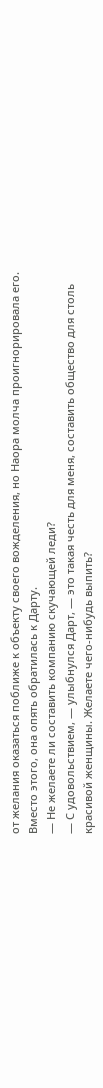от желания оказаться поближе к объекту своего вожделения, но Наора молча проигнорировала его. Вместо этого, она опять обратилась к Дарту.
— Не желаете ли составить компанию скучающей леди?
— С удовольствием, — улыбнулся Дарт, — это такая честь для меня, составить общество для столь красивой женщины. Желаете чего-нибудь выпить?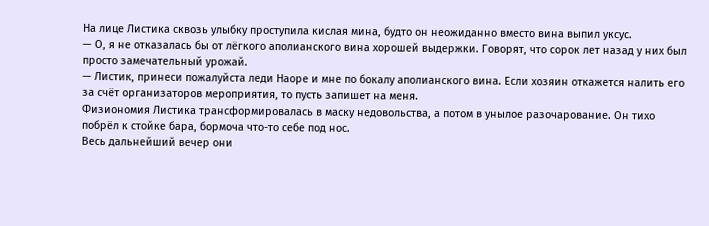На лице Листика сквозь улыбку проступила кислая мина, будто он неожиданно вместо вина выпил уксус.
— О, я не отказалась бы от лёгкого аполианского вина хорошей выдержки. Говорят, что сорок лет назад у них был просто замечательный урожай.
— Листик, принеси пожалуйста леди Наоре и мне по бокалу аполианского вина. Если хозяин откажется налить его за счёт организаторов мероприятия, то пусть запишет на меня.
Физиономия Листика трансформировалась в маску недовольства, а потом в унылое разочарование. Он тихо побрёл к стойке бара, бормоча что-то себе под нос.
Весь дальнейший вечер они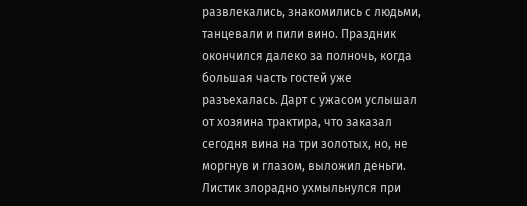развлекались, знакомились с людьми, танцевали и пили вино. Праздник окончился далеко за полночь, когда большая часть гостей уже разъехалась. Дарт с ужасом услышал от хозяина трактира, что заказал сегодня вина на три золотых, но, не моргнув и глазом, выложил деньги. Листик злорадно ухмыльнулся при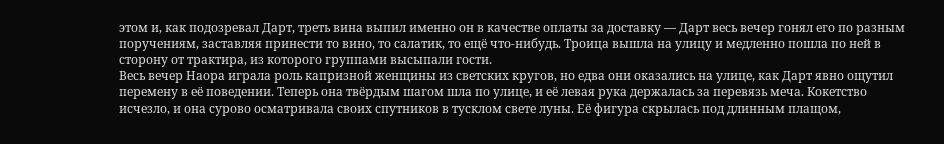этом и, как подозревал Дарт, треть вина выпил именно он в качестве оплаты за доставку — Дарт весь вечер гонял его по разным поручениям, заставляя принести то вино, то салатик, то ещё что-нибудь. Троица вышла на улицу и медленно пошла по ней в сторону от трактира, из которого группами высыпали гости.
Весь вечер Наора играла роль капризной женщины из светских кругов, но едва они оказались на улице, как Дарт явно ощутил перемену в её поведении. Теперь она твёрдым шагом шла по улице, и её левая рука держалась за перевязь меча. Кокетство исчезло, и она сурово осматривала своих спутников в тусклом свете луны. Её фигура скрылась под длинным плащом,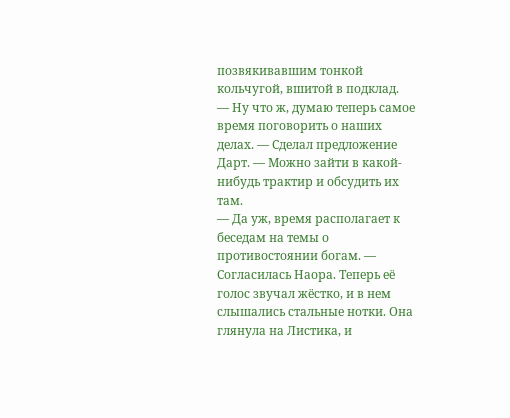позвякивавшим тонкой кольчугой, вшитой в подклад.
— Ну что ж, думаю теперь самое время поговорить о наших делах. — Сделал предложение Дарт. — Можно зайти в какой-нибудь трактир и обсудить их там.
— Да уж, время располагает к беседам на темы о противостоянии богам. — Согласилась Наора. Теперь её голос звучал жёстко, и в нем слышались стальные нотки. Она глянула на Листика, и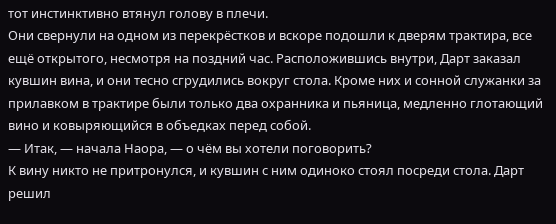тот инстинктивно втянул голову в плечи.
Они свернули на одном из перекрёстков и вскоре подошли к дверям трактира, все ещё открытого, несмотря на поздний час. Расположившись внутри, Дарт заказал кувшин вина, и они тесно сгрудились вокруг стола. Кроме них и сонной служанки за прилавком в трактире были только два охранника и пьяница, медленно глотающий вино и ковыряющийся в объедках перед собой.
— Итак, — начала Наора, — о чём вы хотели поговорить?
К вину никто не притронулся, и кувшин с ним одиноко стоял посреди стола. Дарт решил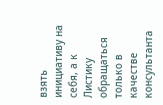взять инициативу на себя, а к Листику обращаться только в качестве консультанта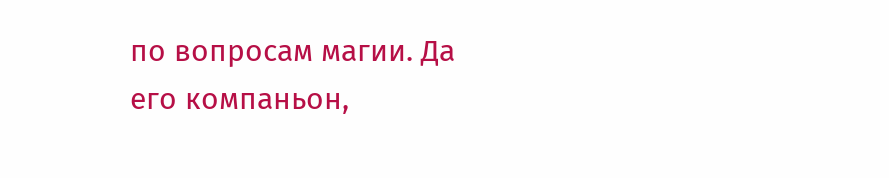по вопросам магии. Да его компаньон,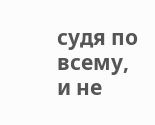судя по всему, и не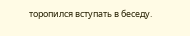торопился вступать в беседу.